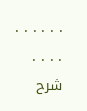. . . . . . . . . .
شرح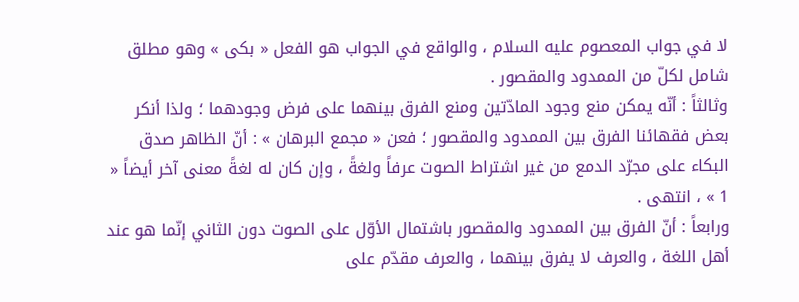لا في جواب المعصوم عليه السلام ، والواقع في الجواب هو الفعل « بكى » وهو مطلق شامل لكلّ من الممدود والمقصور .
وثالثاً : أنّه يمكن منع وجود المادّتين ومنع الفرق بينهما على فرض وجودهما ؛ ولذا أنكر بعض فقهائنا الفرق بين الممدود والمقصور ؛ فعن « مجمع البرهان » : أنّ الظاهر صدق البكاء على مجرّد الدمع من غير اشتراط الصوت عرفاً ولغةً ، وإن كان له لغةً معنى آخر أيضاً « 1 » ، انتهى .
ورابعاً : أنّ الفرق بين الممدود والمقصور باشتمال الأوّل على الصوت دون الثاني إنّما هو عند أهل اللغة ، والعرف لا يفرق بينهما ، والعرف مقدّم على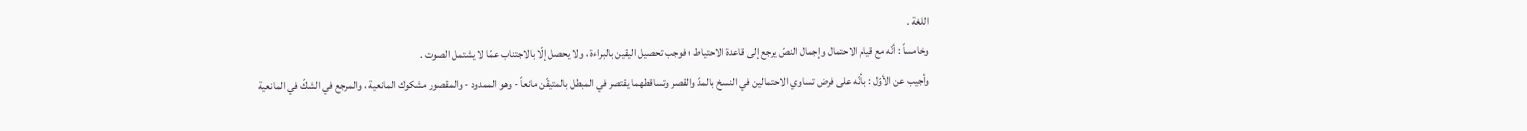اللغة .
وخامساً : أنّه مع قيام الاحتمال وإجمال النصّ يرجع إلى قاعدة الاحتياط ؛ فوجب تحصيل اليقين بالبراءة ، ولا يحصل إلّا بالاجتناب عمّا لا يشتمل الصوت .
وأجيب عن الأوّل : بأنّه على فرض تساوي الاحتمالين في النسخ بالمدّ والقصر وتساقطهما يقتصر في المبطل بالمتيقّن مانعاً - وهو الممدود - والمقصور مشكوك المانعية ، والمرجع في الشكّ في المانعية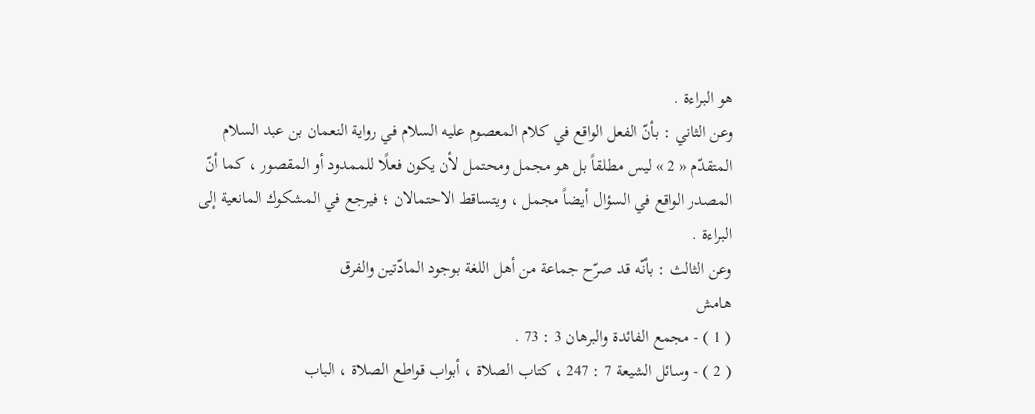هو البراءة .
وعن الثاني : بأنّ الفعل الواقع في كلام المعصوم عليه السلام في رواية النعمان بن عبد السلام المتقدّم « 2 » ليس مطلقاً بل هو مجمل ومحتمل لأن يكون فعلًا للممدود أو المقصور ، كما أنّ المصدر الواقع في السؤال أيضاً مجمل ، ويتساقط الاحتمالان ؛ فيرجع في المشكوك المانعية إلى البراءة .
وعن الثالث : بأنّه قد صرّح جماعة من أهل اللغة بوجود المادّتين والفرق
هامش
( 1 ) - مجمع الفائدة والبرهان 3 : 73 .
( 2 ) - وسائل الشيعة 7 : 247 ، كتاب الصلاة ، أبواب قواطع الصلاة ، الباب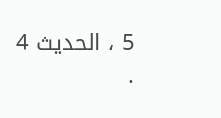5 ، الحديث 4 .